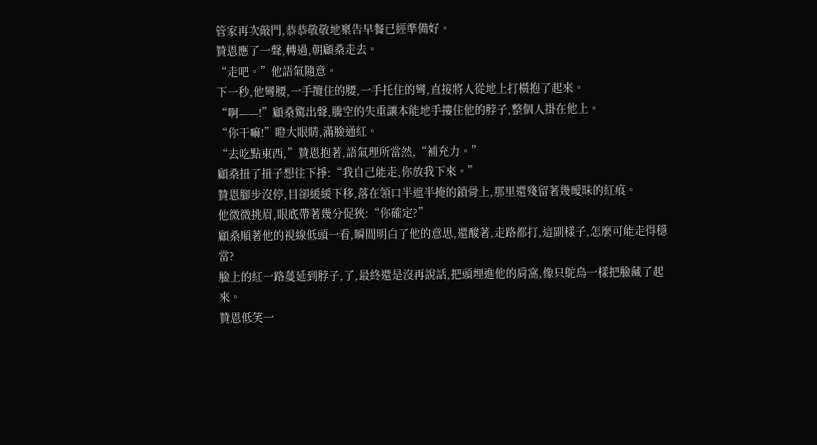管家再次敲門,恭恭敬敬地稟告早餐已經準備好。
贊恩應了一聲,轉過,朝顧桑走去。
“走吧。”他語氣隨意。
下一秒,他彎腰,一手攬住的腰,一手托住的彎,直接將人從地上打橫抱了起來。
“啊——!”顧桑驚出聲,騰空的失重讓本能地手摟住他的脖子,整個人掛在他上。
“你干嘛!”瞪大眼睛,滿臉通紅。
“去吃點東西,”贊恩抱著,語氣理所當然,“補充力。”
顧桑扭了扭子想往下掙:“我自己能走,你放我下來。”
贊恩腳步沒停,目卻緩緩下移,落在領口半遮半掩的鎖骨上,那里還殘留著幾曖昧的紅痕。
他微微挑眉,眼底帶著幾分促狹:“你確定?”
顧桑順著他的視線低頭一看,瞬間明白了他的意思,還酸著,走路都打,這副樣子,怎麼可能走得穩當?
臉上的紅一路蔓延到脖子,了,最終還是沒再說話,把頭埋進他的肩窩,像只鴕鳥一樣把臉藏了起來。
贊恩低笑一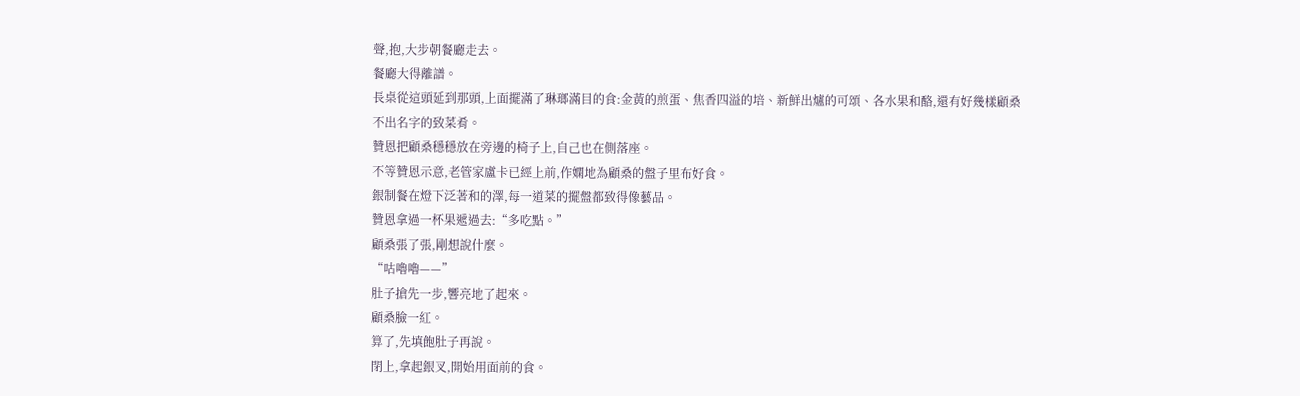聲,抱,大步朝餐廳走去。
餐廳大得離譜。
長桌從這頭延到那頭,上面擺滿了琳瑯滿目的食:金黃的煎蛋、焦香四溢的培、新鮮出爐的可頌、各水果和酪,還有好幾樣顧桑不出名字的致菜肴。
贊恩把顧桑穩穩放在旁邊的椅子上,自己也在側落座。
不等贊恩示意,老管家盧卡已經上前,作嫻地為顧桑的盤子里布好食。
銀制餐在燈下泛著和的澤,每一道菜的擺盤都致得像藝品。
贊恩拿過一杯果遞過去:“多吃點。”
顧桑張了張,剛想說什麼。
“咕嚕嚕——”
肚子搶先一步,響亮地了起來。
顧桑臉一紅。
算了,先填飽肚子再說。
閉上,拿起銀叉,開始用面前的食。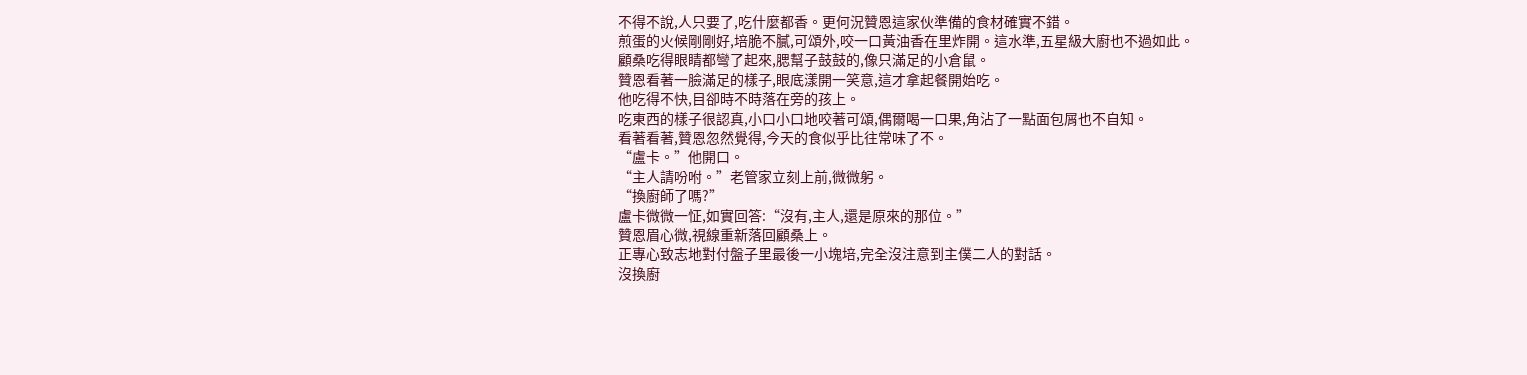不得不說,人只要了,吃什麼都香。更何況贊恩這家伙準備的食材確實不錯。
煎蛋的火候剛剛好,培脆不膩,可頌外,咬一口黃油香在里炸開。這水準,五星級大廚也不過如此。
顧桑吃得眼睛都彎了起來,腮幫子鼓鼓的,像只滿足的小倉鼠。
贊恩看著一臉滿足的樣子,眼底漾開一笑意,這才拿起餐開始吃。
他吃得不快,目卻時不時落在旁的孩上。
吃東西的樣子很認真,小口小口地咬著可頌,偶爾喝一口果,角沾了一點面包屑也不自知。
看著看著,贊恩忽然覺得,今天的食似乎比往常味了不。
“盧卡。”他開口。
“主人請吩咐。”老管家立刻上前,微微躬。
“換廚師了嗎?”
盧卡微微一怔,如實回答:“沒有,主人,還是原來的那位。”
贊恩眉心微,視線重新落回顧桑上。
正專心致志地對付盤子里最後一小塊培,完全沒注意到主僕二人的對話。
沒換廚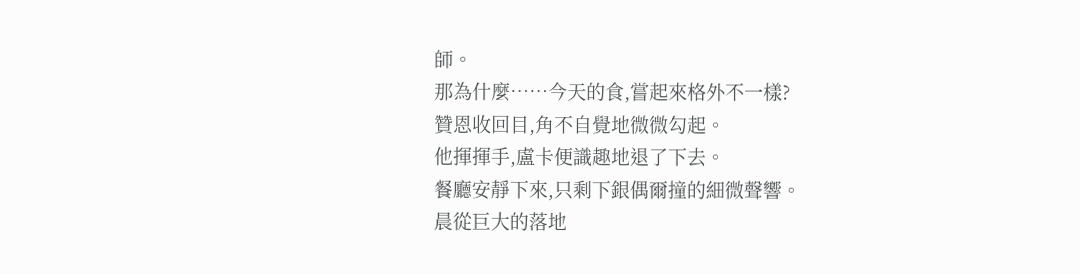師。
那為什麼……今天的食,嘗起來格外不一樣?
贊恩收回目,角不自覺地微微勾起。
他揮揮手,盧卡便識趣地退了下去。
餐廳安靜下來,只剩下銀偶爾撞的細微聲響。
晨從巨大的落地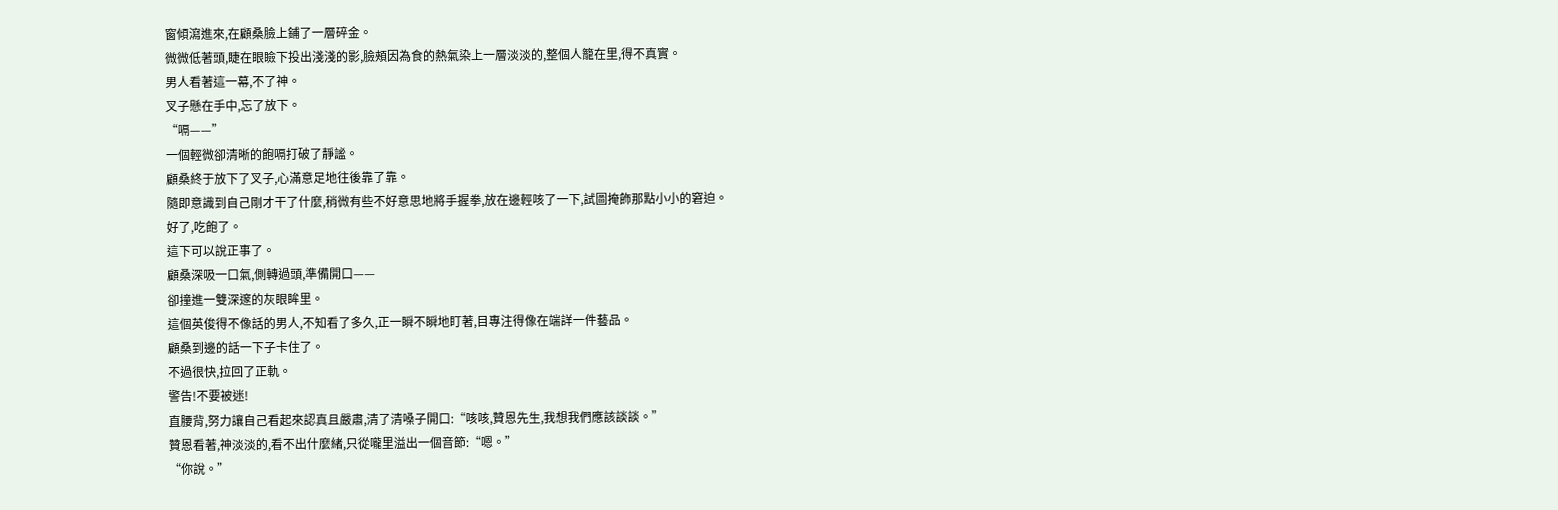窗傾瀉進來,在顧桑臉上鋪了一層碎金。
微微低著頭,睫在眼瞼下投出淺淺的影,臉頰因為食的熱氣染上一層淡淡的,整個人籠在里,得不真實。
男人看著這一幕,不了神。
叉子懸在手中,忘了放下。
“嗝——”
一個輕微卻清晰的飽嗝打破了靜謐。
顧桑終于放下了叉子,心滿意足地往後靠了靠。
隨即意識到自己剛才干了什麼,稍微有些不好意思地將手握拳,放在邊輕咳了一下,試圖掩飾那點小小的窘迫。
好了,吃飽了。
這下可以說正事了。
顧桑深吸一口氣,側轉過頭,準備開口——
卻撞進一雙深邃的灰眼眸里。
這個英俊得不像話的男人,不知看了多久,正一瞬不瞬地盯著,目專注得像在端詳一件藝品。
顧桑到邊的話一下子卡住了。
不過很快,拉回了正軌。
警告!不要被迷!
直腰背,努力讓自己看起來認真且嚴肅,清了清嗓子開口:“咳咳,贊恩先生,我想我們應該談談。”
贊恩看著,神淡淡的,看不出什麼緒,只從嚨里溢出一個音節:“嗯。”
“你說。”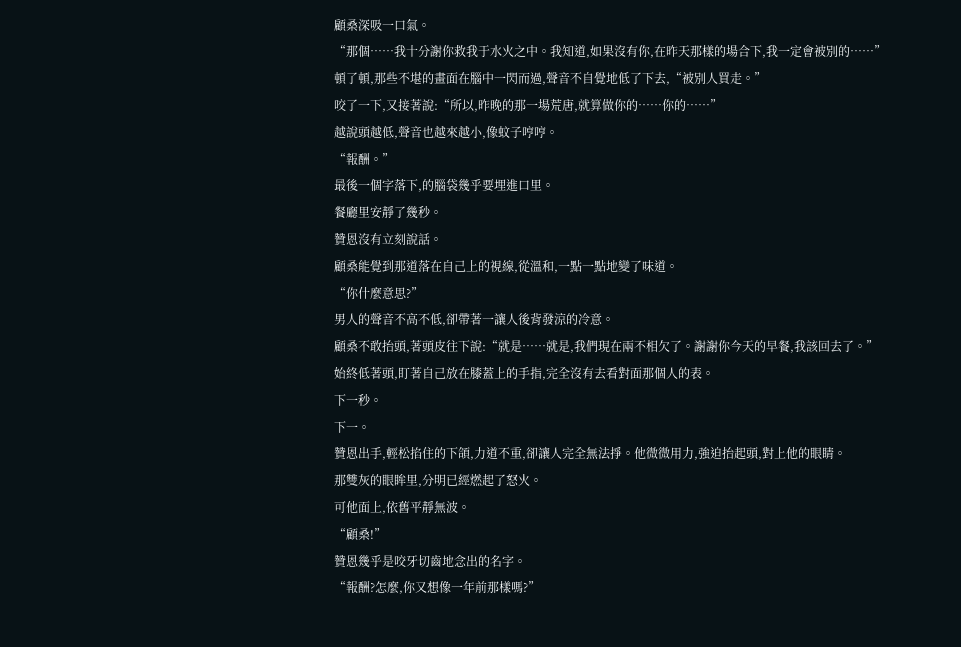顧桑深吸一口氣。
“那個……我十分謝你救我于水火之中。我知道,如果沒有你,在昨天那樣的場合下,我一定會被別的……”
頓了頓,那些不堪的畫面在腦中一閃而過,聲音不自覺地低了下去,“被別人買走。”
咬了一下,又接著說:“所以,昨晚的那一場荒唐,就算做你的……你的……”
越說頭越低,聲音也越來越小,像蚊子哼哼。
“報酬。”
最後一個字落下,的腦袋幾乎要埋進口里。
餐廳里安靜了幾秒。
贊恩沒有立刻說話。
顧桑能覺到那道落在自己上的視線,從溫和,一點一點地變了味道。
“你什麼意思?”
男人的聲音不高不低,卻帶著一讓人後背發涼的冷意。
顧桑不敢抬頭,著頭皮往下說:“就是……就是,我們現在兩不相欠了。謝謝你今天的早餐,我該回去了。”
始終低著頭,盯著自己放在膝蓋上的手指,完全沒有去看對面那個人的表。
下一秒。
下一。
贊恩出手,輕松掐住的下頜,力道不重,卻讓人完全無法掙。他微微用力,強迫抬起頭,對上他的眼睛。
那雙灰的眼眸里,分明已經燃起了怒火。
可他面上,依舊平靜無波。
“顧桑!”
贊恩幾乎是咬牙切齒地念出的名字。
“報酬?怎麼,你又想像一年前那樣嗎?”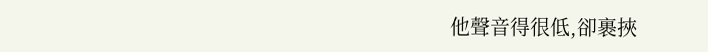他聲音得很低,卻裹挾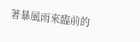著暴風雨來臨前的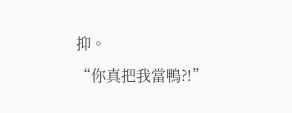抑。
“你真把我當鴨?!”